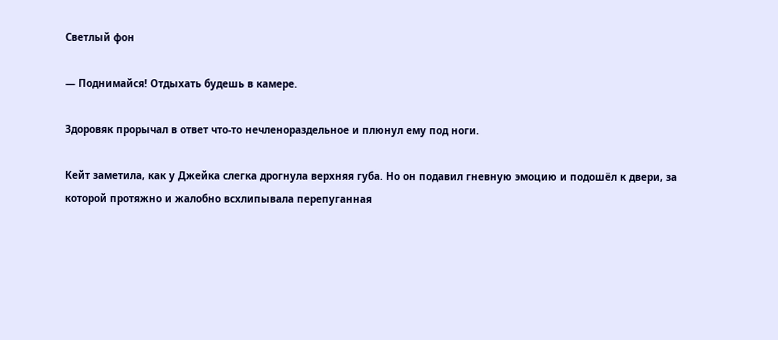Светлый фон

— Поднимайся! Отдыхать будешь в камере.

Здоровяк прорычал в ответ что-то нечленораздельное и плюнул ему под ноги.

Кейт заметила, как у Джейка слегка дрогнула верхняя губа. Но он подавил гневную эмоцию и подошёл к двери, за которой протяжно и жалобно всхлипывала перепуганная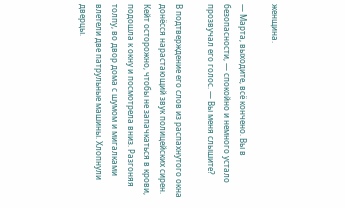женщина.

— Марта, выходите, всё кончено. Вы в безопасности, — спокойно и немного устало прозвучал его голос. — Вы меня слышите?

В подтверждение его слов из распахнутого окна донёсся нарастающий звук полицейских сирен. Кейт осторожно, чтобы не запачкаться в крови, подошла к окну и посмотрела вниз. Разгоняя толпу, во двор дома с шумом и мигалками влетели две патрульные машины. Хлопнули дверцы.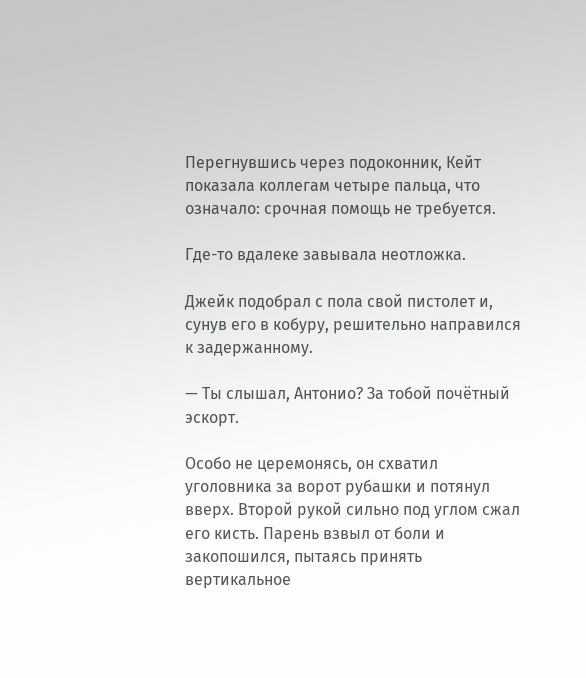Перегнувшись через подоконник, Кейт показала коллегам четыре пальца, что означало: срочная помощь не требуется.

Где-то вдалеке завывала неотложка.

Джейк подобрал с пола свой пистолет и, сунув его в кобуру, решительно направился к задержанному.

— Ты слышал, Антонио? За тобой почётный эскорт.

Особо не церемонясь, он схватил уголовника за ворот рубашки и потянул вверх. Второй рукой сильно под углом сжал его кисть. Парень взвыл от боли и закопошился, пытаясь принять вертикальное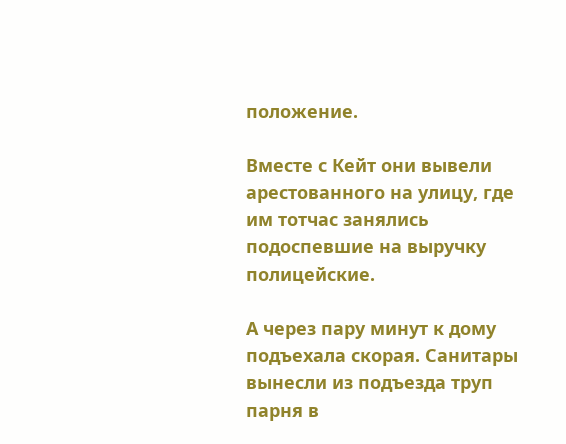положение.

Вместе с Кейт они вывели арестованного на улицу, где им тотчас занялись подоспевшие на выручку полицейские.

А через пару минут к дому подъехала скорая. Санитары вынесли из подъезда труп парня в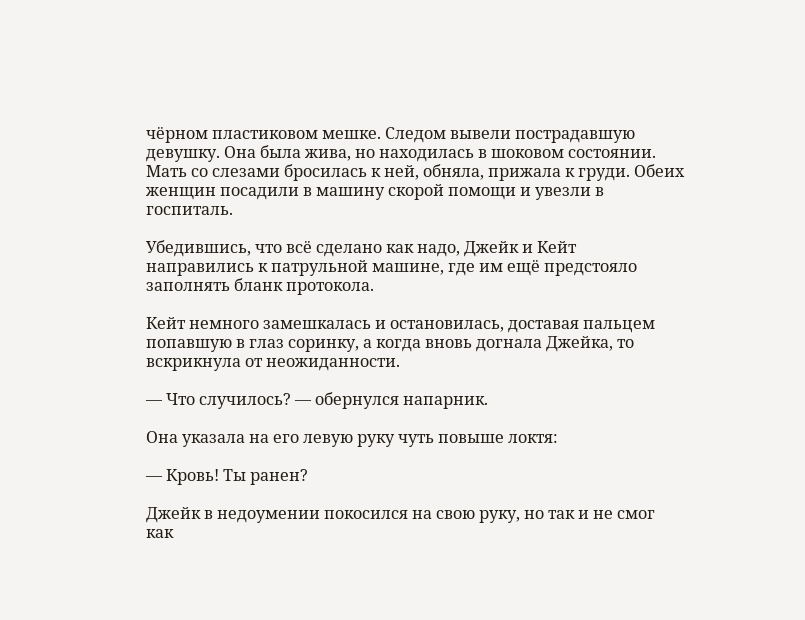чёрном пластиковом мешке. Следом вывели пострадавшую девушку. Она была жива, но находилась в шоковом состоянии. Мать со слезами бросилась к ней, обняла, прижала к груди. Обеих женщин посадили в машину скорой помощи и увезли в госпиталь.

Убедившись, что всё сделано как надо, Джейк и Кейт направились к патрульной машине, где им ещё предстояло заполнять бланк протокола.

Кейт немного замешкалась и остановилась, доставая пальцем попавшую в глаз соринку, а когда вновь догнала Джейка, то вскрикнула от неожиданности.

— Что случилось? — обернулся напарник.

Она указала на его левую руку чуть повыше локтя:

— Кровь! Ты ранен?

Джейк в недоумении покосился на свою руку, но так и не смог как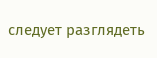следует разглядеть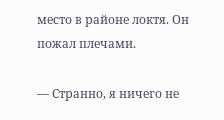место в районе локтя. Он пожал плечами.

— Странно, я ничего не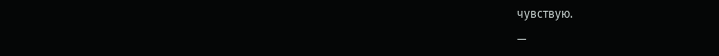чувствую.

—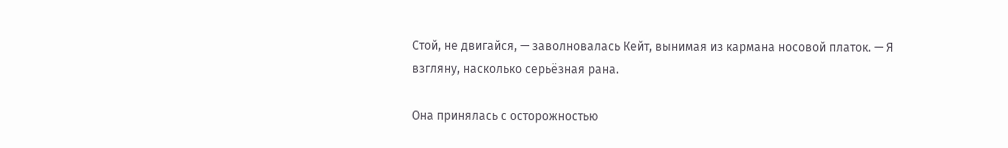Стой, не двигайся, — заволновалась Кейт, вынимая из кармана носовой платок. — Я взгляну, насколько серьёзная рана.

Она принялась с осторожностью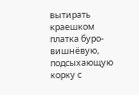вытирать краешком платка буро-вишнёвую, подсыхающую корку с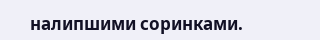налипшими соринками.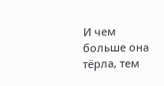И чем больше она тёрла, тем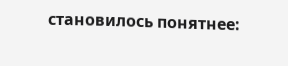становилось понятнее: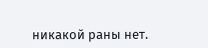никакой раны нет.